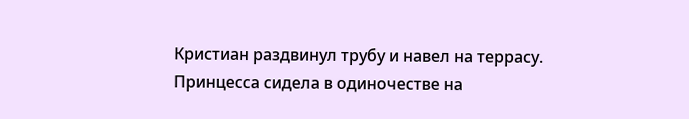Кристиан раздвинул трубу и навел на террасу. Принцесса сидела в одиночестве на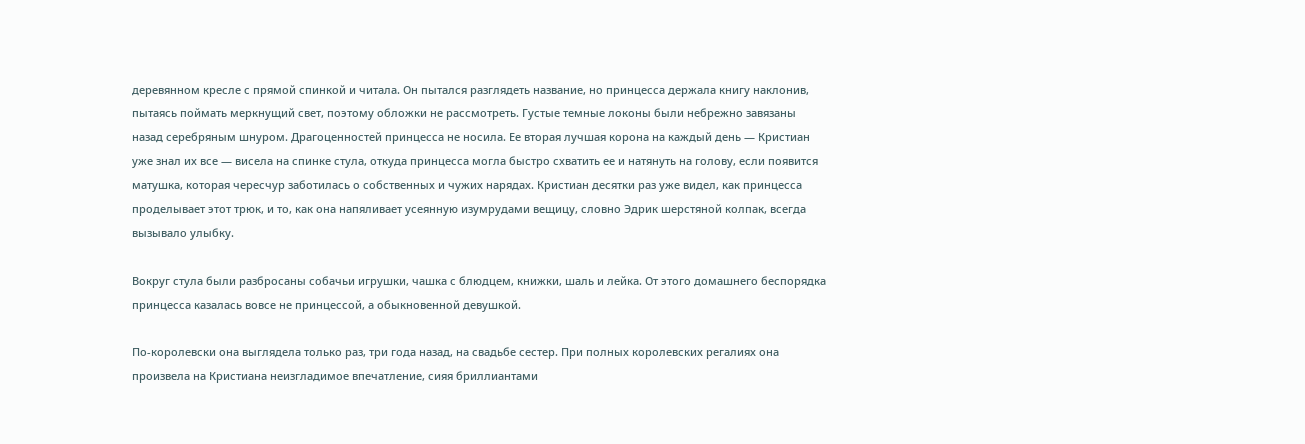деревянном кресле с прямой спинкой и читала. Он пытался разглядеть название, но принцесса держала книгу наклонив, пытаясь поймать меркнущий свет, поэтому обложки не рассмотреть. Густые темные локоны были небрежно завязаны назад серебряным шнуром. Драгоценностей принцесса не носила. Ее вторая лучшая корона на каждый день — Кристиан уже знал их все — висела на спинке стула, откуда принцесса могла быстро схватить ее и натянуть на голову, если появится матушка, которая чересчур заботилась о собственных и чужих нарядах. Кристиан десятки раз уже видел, как принцесса проделывает этот трюк, и то, как она напяливает усеянную изумрудами вещицу, словно Эдрик шерстяной колпак, всегда вызывало улыбку.

Вокруг стула были разбросаны собачьи игрушки, чашка с блюдцем, книжки, шаль и лейка. От этого домашнего беспорядка принцесса казалась вовсе не принцессой, а обыкновенной девушкой.

По-королевски она выглядела только раз, три года назад, на свадьбе сестер. При полных королевских регалиях она произвела на Кристиана неизгладимое впечатление, сияя бриллиантами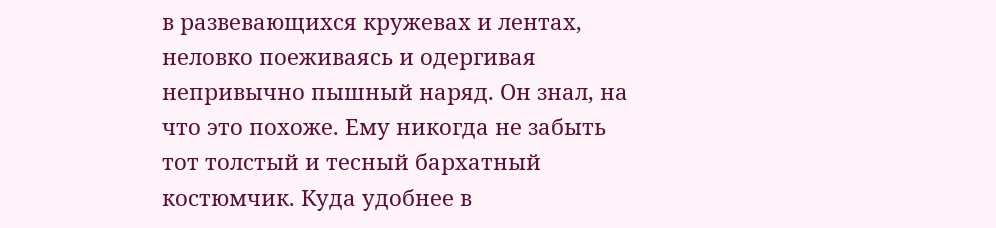в развевающихся кружевах и лентах, неловко поеживаясь и одергивая непривычно пышный наряд. Он знал, на что это похоже. Ему никогда не забыть тот толстый и тесный бархатный костюмчик. Куда удобнее в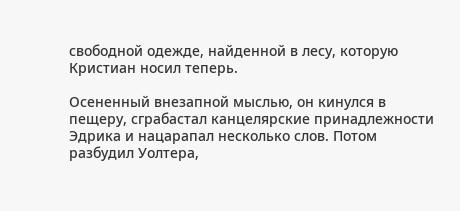свободной одежде, найденной в лесу, которую Кристиан носил теперь.

Осененный внезапной мыслью, он кинулся в пещеру, сграбастал канцелярские принадлежности Эдрика и нацарапал несколько слов. Потом разбудил Уолтера,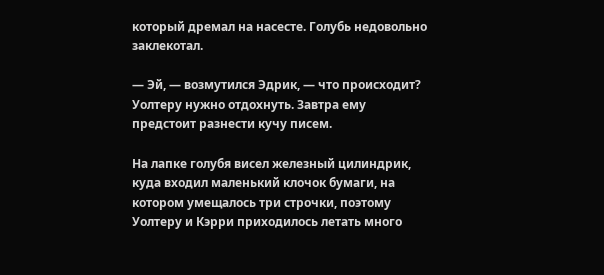который дремал на насесте. Голубь недовольно заклекотал.

— Эй, — возмутился Эдрик, — что происходит? Уолтеру нужно отдохнуть. Завтра ему предстоит разнести кучу писем.

На лапке голубя висел железный цилиндрик, куда входил маленький клочок бумаги, на котором умещалось три строчки, поэтому Уолтеру и Кэрри приходилось летать много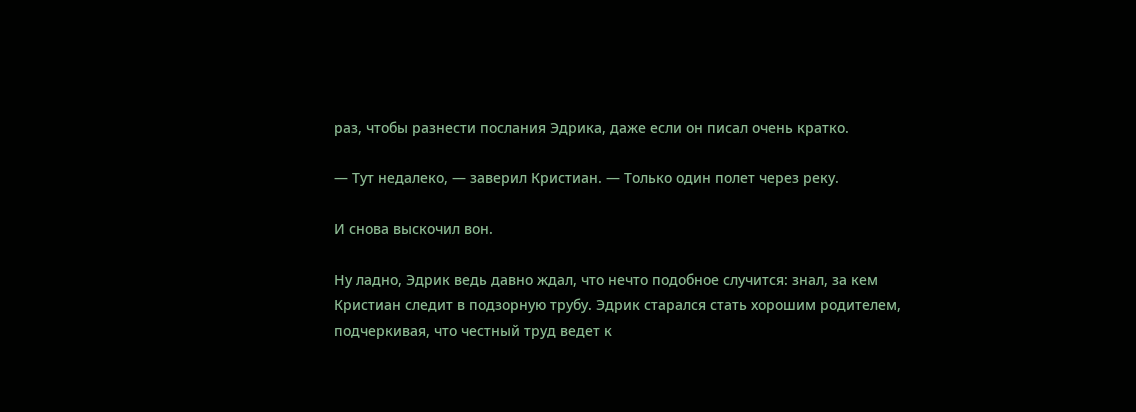раз, чтобы разнести послания Эдрика, даже если он писал очень кратко.

— Тут недалеко, — заверил Кристиан. — Только один полет через реку.

И снова выскочил вон.

Ну ладно, Эдрик ведь давно ждал, что нечто подобное случится: знал, за кем Кристиан следит в подзорную трубу. Эдрик старался стать хорошим родителем, подчеркивая, что честный труд ведет к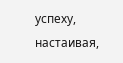успеху, настаивая,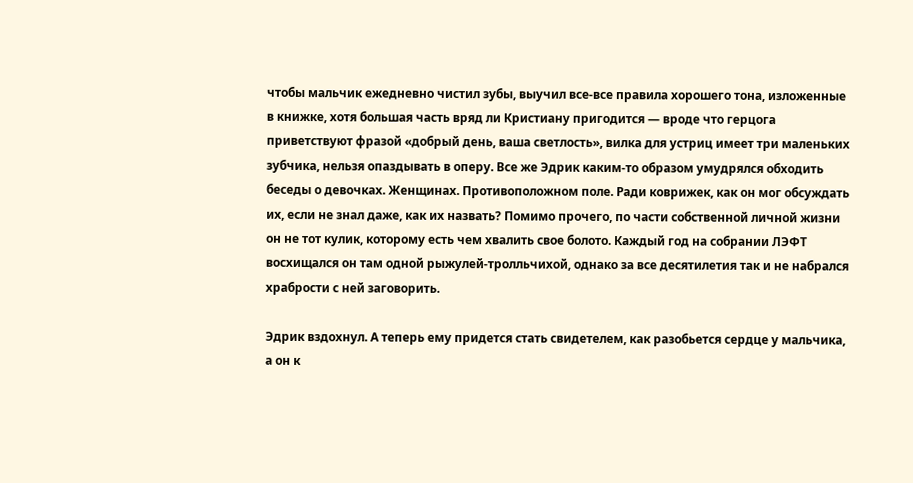чтобы мальчик ежедневно чистил зубы, выучил все-все правила хорошего тона, изложенные в книжке, хотя большая часть вряд ли Кристиану пригодится — вроде что герцога приветствуют фразой «добрый день, ваша светлость», вилка для устриц имеет три маленьких зубчика, нельзя опаздывать в оперу. Все же Эдрик каким-то образом умудрялся обходить беседы о девочках. Женщинах. Противоположном поле. Ради коврижек, как он мог обсуждать их, если не знал даже, как их назвать? Помимо прочего, по части собственной личной жизни он не тот кулик, которому есть чем хвалить свое болото. Каждый год на собрании ЛЭФТ восхищался он там одной рыжулей-тролльчихой, однако за все десятилетия так и не набрался храбрости с ней заговорить.

Эдрик вздохнул. А теперь ему придется стать свидетелем, как разобьется сердце у мальчика, а он к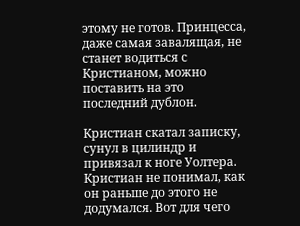этому не готов. Принцесса, даже самая завалящая, не станет водиться с Кристианом, можно поставить на это последний дублон.

Кристиан скатал записку, сунул в цилиндр и привязал к ноге Уолтера. Кристиан не понимал, как он раньше до этого не додумался. Вот для чего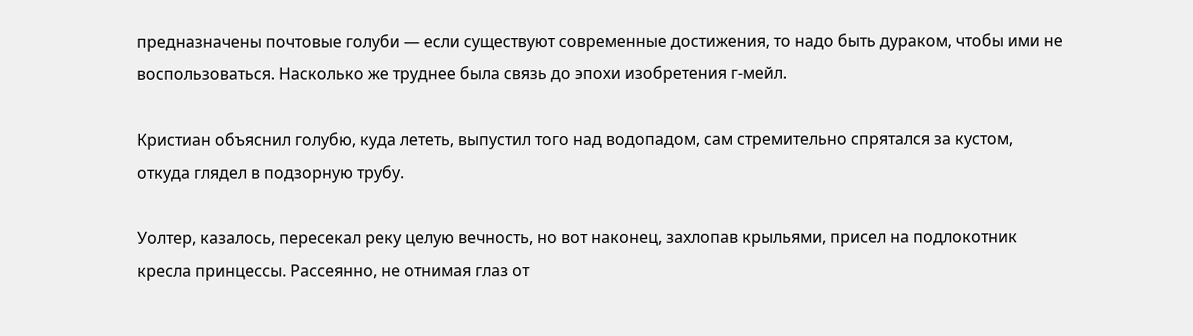предназначены почтовые голуби — если существуют современные достижения, то надо быть дураком, чтобы ими не воспользоваться. Насколько же труднее была связь до эпохи изобретения г-мейл.

Кристиан объяснил голубю, куда лететь, выпустил того над водопадом, сам стремительно спрятался за кустом, откуда глядел в подзорную трубу.

Уолтер, казалось, пересекал реку целую вечность, но вот наконец, захлопав крыльями, присел на подлокотник кресла принцессы. Рассеянно, не отнимая глаз от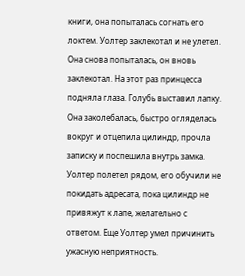книги, она попыталась согнать его локтем. Уолтер заклекотал и не улетел. Она снова попыталась, он вновь заклекотал. На этот раз принцесса подняла глаза. Голубь выставил лапку. Она заколебалась, быстро огляделась вокруг и отцепила цилиндр, прочла записку и поспешила внутрь замка. Уолтер полетел рядом, его обучили не покидать адресата, пока цилиндр не привяжут к лапе, желательно с ответом. Еще Уолтер умел причинить ужасную неприятность.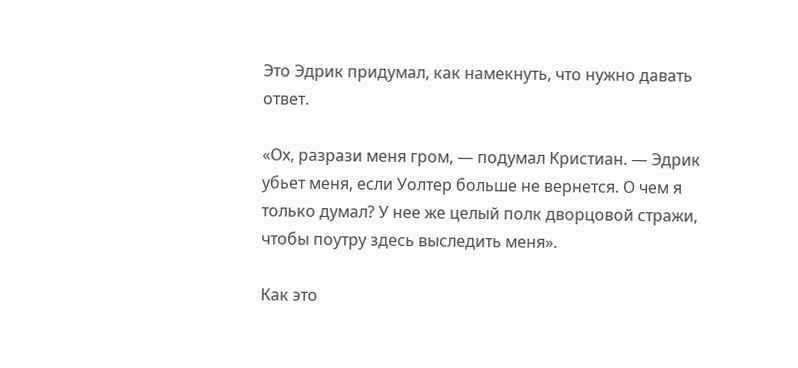Это Эдрик придумал, как намекнуть, что нужно давать ответ.

«Ох, разрази меня гром, — подумал Кристиан. — Эдрик убьет меня, если Уолтер больше не вернется. О чем я только думал? У нее же целый полк дворцовой стражи, чтобы поутру здесь выследить меня».

Как это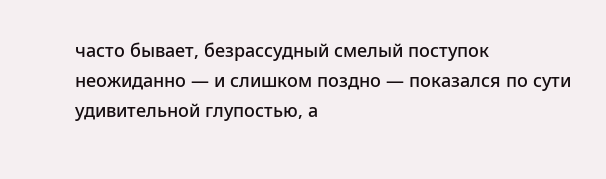часто бывает, безрассудный смелый поступок неожиданно — и слишком поздно — показался по сути удивительной глупостью, а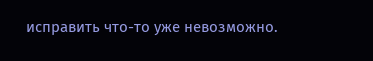исправить что-то уже невозможно.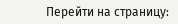Перейти на страницу: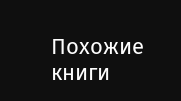Похожие книги